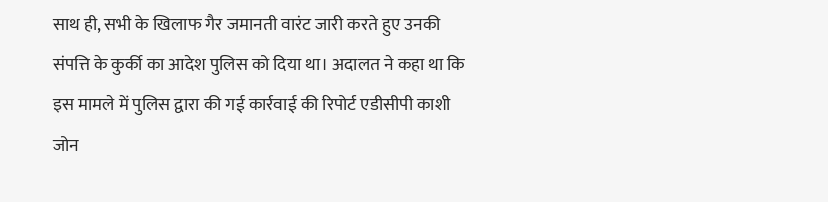साथ ही, सभी के खिलाफ गैर जमानती वारंट जारी करते हुए उनकी संपत्ति के कुर्की का आदेश पुलिस को दिया था। अदालत ने कहा था कि इस मामले में पुलिस द्वारा की गई कार्रवाई की रिपोर्ट एडीसीपी काशी जोन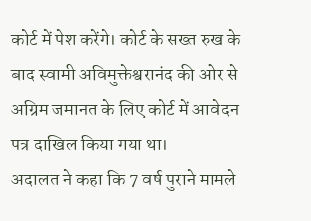कोर्ट में पेश करेंगे। कोर्ट के सख्त रुख के बाद स्वामी अविमुक्तेश्वरानंद की ओर से अग्रिम जमानत के लिए कोर्ट में आवेदन पत्र दाखिल किया गया था।
अदालत ने कहा कि 7 वर्ष पुराने मामले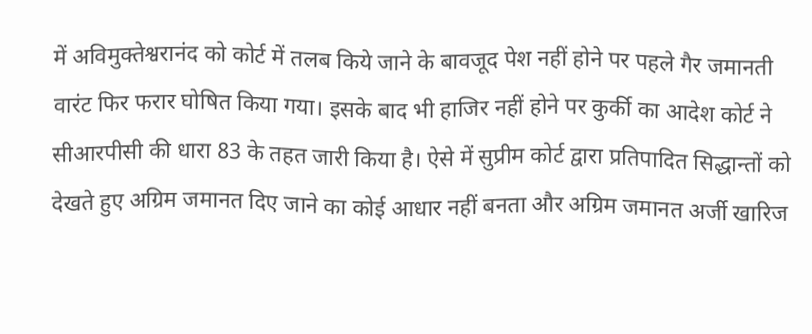में अविमुक्तेश्वरानंद को कोर्ट में तलब किये जाने के बावजूद पेश नहीं होने पर पहले गैर जमानती वारंट फिर फरार घोषित किया गया। इसके बाद भी हाजिर नहीं होने पर कुर्की का आदेश कोर्ट ने सीआरपीसी की धारा 83 के तहत जारी किया है। ऐसे में सुप्रीम कोर्ट द्वारा प्रतिपादित सिद्धान्तों को देखते हुए अग्रिम जमानत दिए जाने का कोई आधार नहीं बनता और अग्रिम जमानत अर्जी खारिज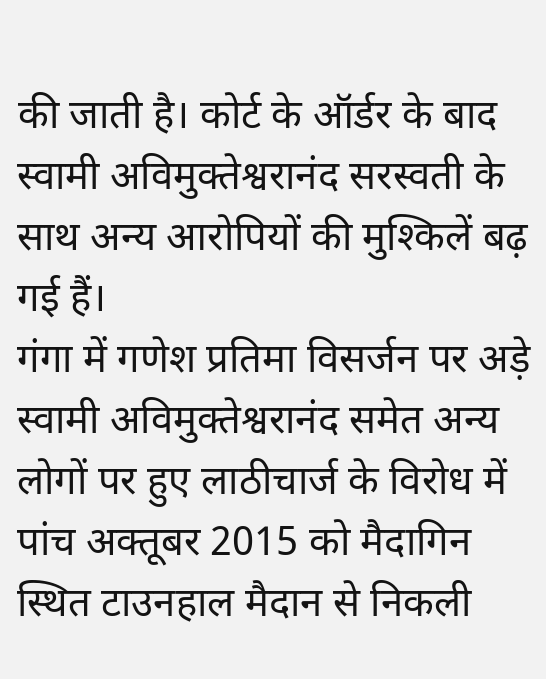की जाती है। कोर्ट के ऑर्डर के बाद स्वामी अविमुक्तेश्वरानंद सरस्वती के साथ अन्य आरोपियों की मुश्किलें बढ़ गई हैं।
गंगा में गणेश प्रतिमा विसर्जन पर अड़े स्वामी अविमुक्तेश्वरानंद समेत अन्य लोगों पर हुए लाठीचार्ज के विरोध में पांच अक्तूबर 2015 को मैदागिन स्थित टाउनहाल मैदान से निकली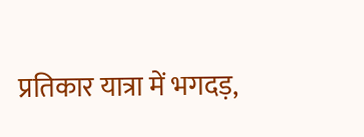प्रतिकार यात्रा में भगदड़,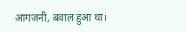आगजनी, बवाल हुआ था।